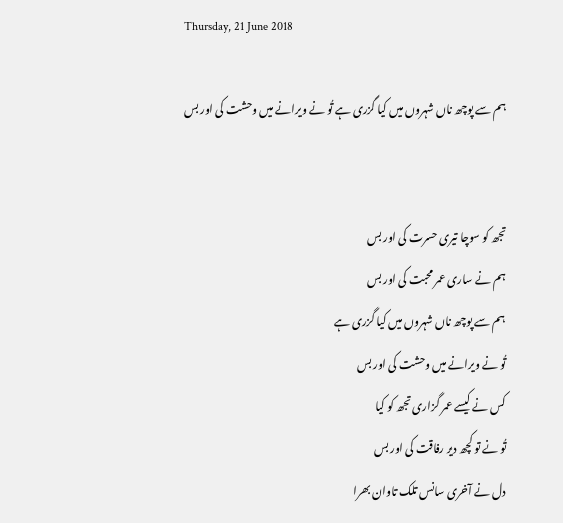Thursday, 21 June 2018

ہم سے پوچھ ناں شہروں میں کیا گزری ہے تُو نے ویرانے میں وحشت کی اور بس


تجھ کو سوچا تیری حسرت کی اور بس
ہم نے ساری عمر محبت کی اور بس
ہم سے پوچھ ناں شہروں میں کیا گزری ہے
تُو نے ویرانے میں وحشت کی اور بس
کس نے کیسے عمر گزاری تجھ کو کیا
تُو نے تو کچھ دیر رفاقت کی اور بس
دل نے آخری سانس تلک تاوان بھرا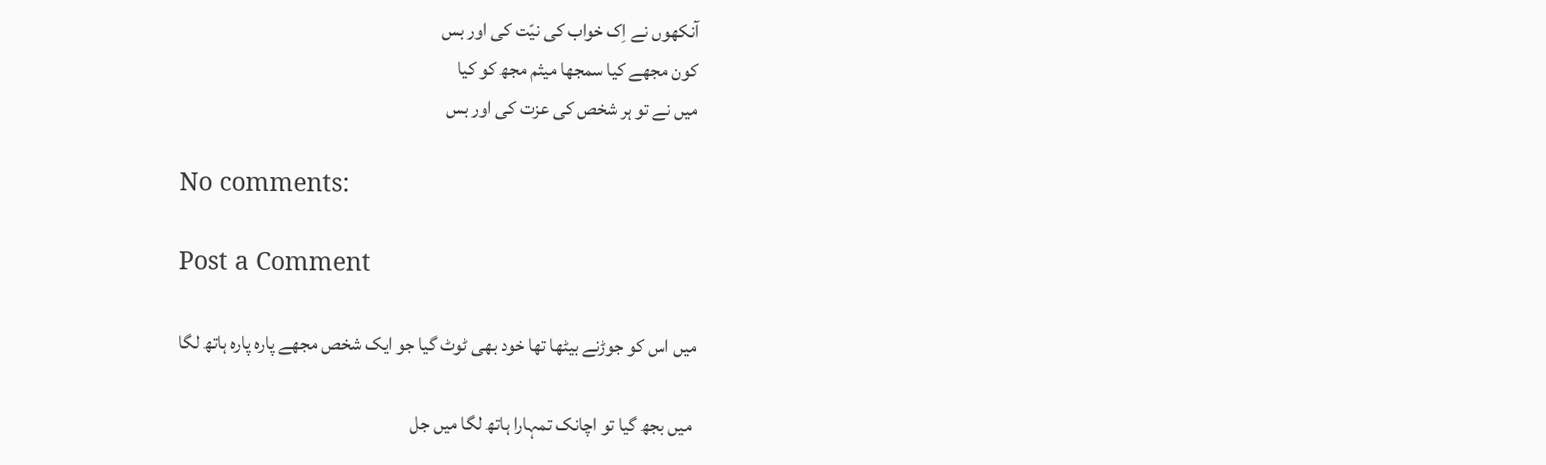آنکھوں نے اِک خواب کی نیّت کی اور بس
کون مجھے کیا سمجھا میثم مجھ کو کیا
میں نے تو ہر شخص کی عزت کی اور بس

No comments:

Post a Comment

میں اس کو جوڑنے بیٹھا تھا خود بھی ٹوٹ گیا جو ایک شخص مجھے پارہ پارہ ہاتھ لگا

 میں بجھ گیا تو اچانک تمہارا ہاتھ لگا میں جل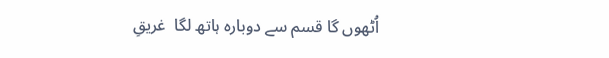اُٹھوں گا قسم سے دوبارہ ہاتھ لگا  غریقِ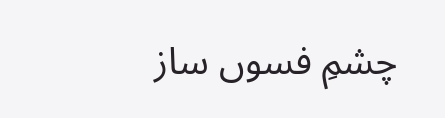چشمِ فسوں ساز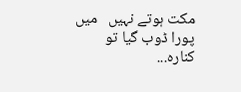مکت ہوتے نہیں   میں پورا ڈوب گیا تو کنارہ...